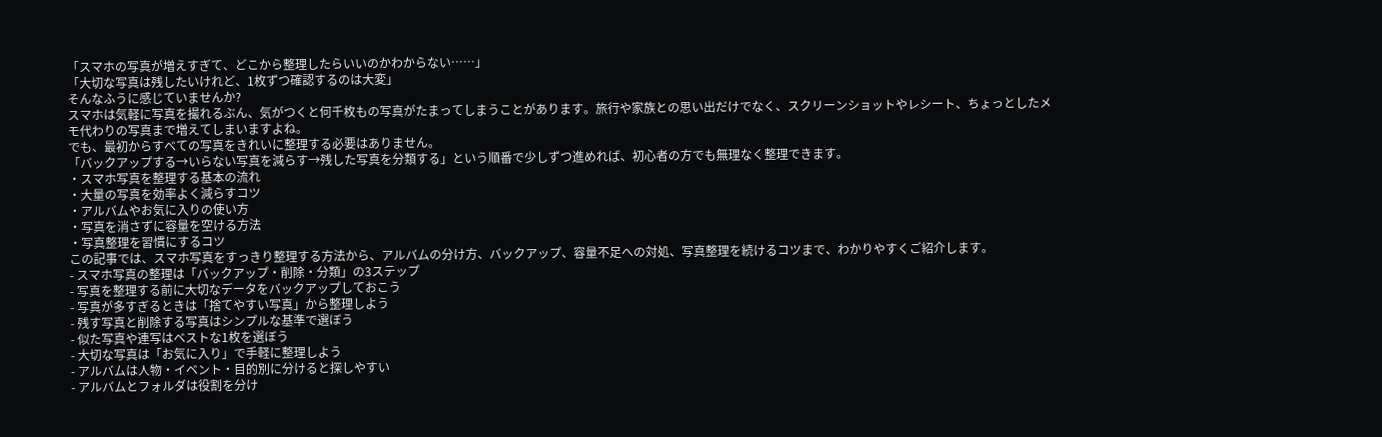「スマホの写真が増えすぎて、どこから整理したらいいのかわからない……」
「大切な写真は残したいけれど、1枚ずつ確認するのは大変」
そんなふうに感じていませんか?
スマホは気軽に写真を撮れるぶん、気がつくと何千枚もの写真がたまってしまうことがあります。旅行や家族との思い出だけでなく、スクリーンショットやレシート、ちょっとしたメモ代わりの写真まで増えてしまいますよね。
でも、最初からすべての写真をきれいに整理する必要はありません。
「バックアップする→いらない写真を減らす→残した写真を分類する」という順番で少しずつ進めれば、初心者の方でも無理なく整理できます。
・スマホ写真を整理する基本の流れ
・大量の写真を効率よく減らすコツ
・アルバムやお気に入りの使い方
・写真を消さずに容量を空ける方法
・写真整理を習慣にするコツ
この記事では、スマホ写真をすっきり整理する方法から、アルバムの分け方、バックアップ、容量不足への対処、写真整理を続けるコツまで、わかりやすくご紹介します。
- スマホ写真の整理は「バックアップ・削除・分類」の3ステップ
- 写真を整理する前に大切なデータをバックアップしておこう
- 写真が多すぎるときは「捨てやすい写真」から整理しよう
- 残す写真と削除する写真はシンプルな基準で選ぼう
- 似た写真や連写はベストな1枚を選ぼう
- 大切な写真は「お気に入り」で手軽に整理しよう
- アルバムは人物・イベント・目的別に分けると探しやすい
- アルバムとフォルダは役割を分け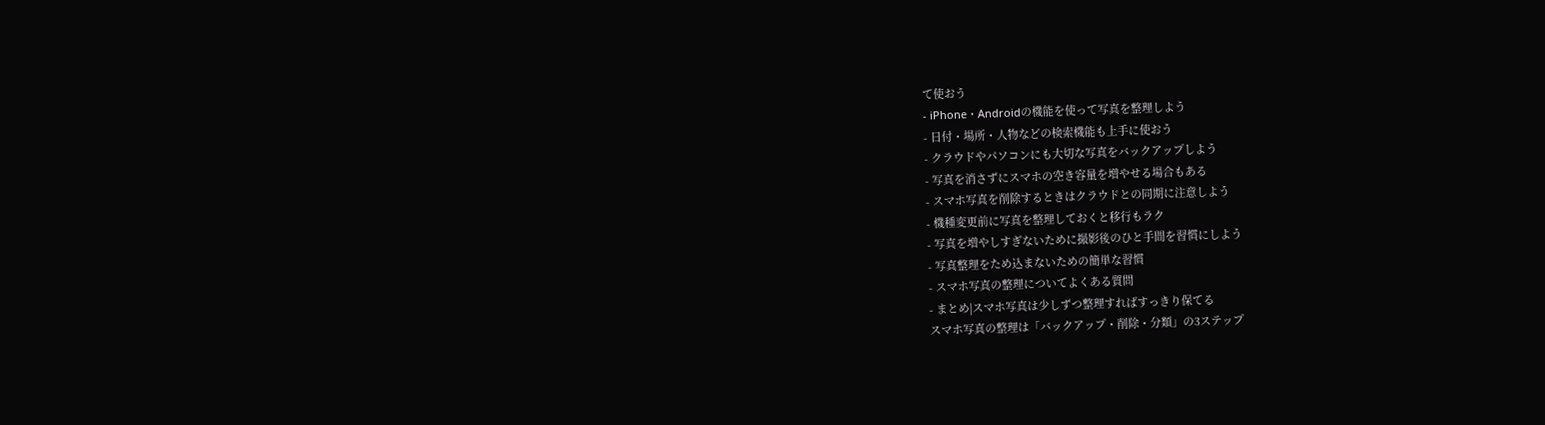て使おう
- iPhone・Androidの機能を使って写真を整理しよう
- 日付・場所・人物などの検索機能も上手に使おう
- クラウドやパソコンにも大切な写真をバックアップしよう
- 写真を消さずにスマホの空き容量を増やせる場合もある
- スマホ写真を削除するときはクラウドとの同期に注意しよう
- 機種変更前に写真を整理しておくと移行もラク
- 写真を増やしすぎないために撮影後のひと手間を習慣にしよう
- 写真整理をため込まないための簡単な習慣
- スマホ写真の整理についてよくある質問
- まとめ|スマホ写真は少しずつ整理すればすっきり保てる
スマホ写真の整理は「バックアップ・削除・分類」の3ステップ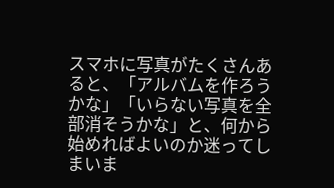スマホに写真がたくさんあると、「アルバムを作ろうかな」「いらない写真を全部消そうかな」と、何から始めればよいのか迷ってしまいま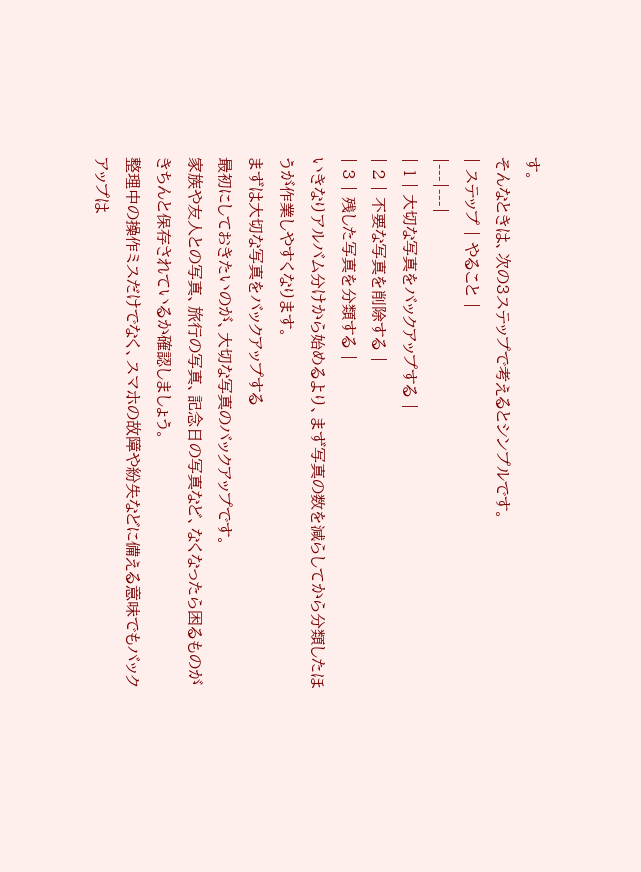す。
そんなときは、次の3ステップで考えるとシンプルです。
| ステップ | やること |
|---|---|
| 1 | 大切な写真をバックアップする |
| 2 | 不要な写真を削除する |
| 3 | 残した写真を分類する |
いきなりアルバム分けから始めるより、まず写真の数を減らしてから分類したほうが作業しやすくなります。
まずは大切な写真をバックアップする
最初にしておきたいのが、大切な写真のバックアップです。
家族や友人との写真、旅行の写真、記念日の写真など、なくなったら困るものがきちんと保存されているか確認しましょう。
整理中の操作ミスだけでなく、スマホの故障や紛失などに備える意味でもバックアップは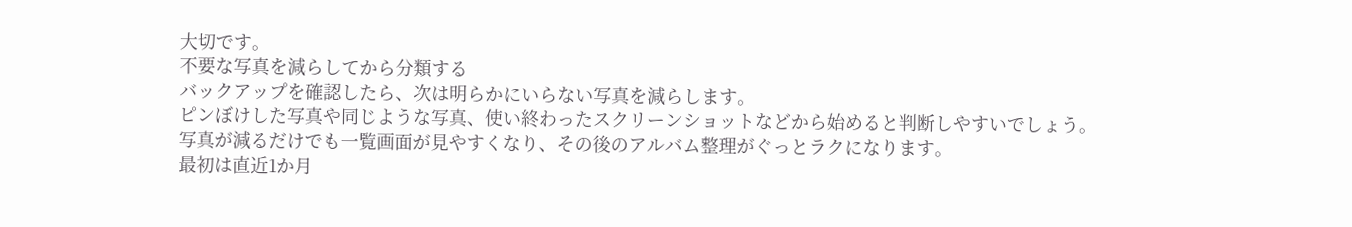大切です。
不要な写真を減らしてから分類する
バックアップを確認したら、次は明らかにいらない写真を減らします。
ピンぼけした写真や同じような写真、使い終わったスクリーンショットなどから始めると判断しやすいでしょう。
写真が減るだけでも一覧画面が見やすくなり、その後のアルバム整理がぐっとラクになります。
最初は直近1か月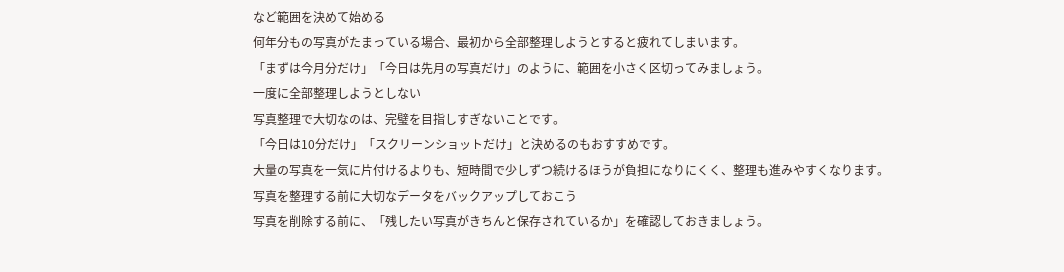など範囲を決めて始める
何年分もの写真がたまっている場合、最初から全部整理しようとすると疲れてしまいます。
「まずは今月分だけ」「今日は先月の写真だけ」のように、範囲を小さく区切ってみましょう。
一度に全部整理しようとしない
写真整理で大切なのは、完璧を目指しすぎないことです。
「今日は10分だけ」「スクリーンショットだけ」と決めるのもおすすめです。
大量の写真を一気に片付けるよりも、短時間で少しずつ続けるほうが負担になりにくく、整理も進みやすくなります。
写真を整理する前に大切なデータをバックアップしておこう
写真を削除する前に、「残したい写真がきちんと保存されているか」を確認しておきましょう。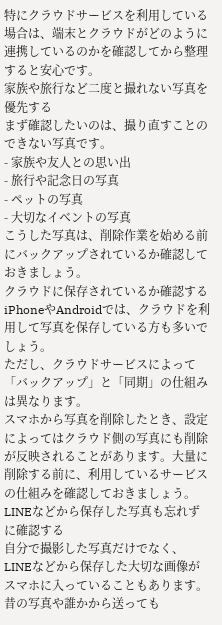特にクラウドサービスを利用している場合は、端末とクラウドがどのように連携しているのかを確認してから整理すると安心です。
家族や旅行など二度と撮れない写真を優先する
まず確認したいのは、撮り直すことのできない写真です。
- 家族や友人との思い出
- 旅行や記念日の写真
- ペットの写真
- 大切なイベントの写真
こうした写真は、削除作業を始める前にバックアップされているか確認しておきましょう。
クラウドに保存されているか確認する
iPhoneやAndroidでは、クラウドを利用して写真を保存している方も多いでしょう。
ただし、クラウドサービスによって「バックアップ」と「同期」の仕組みは異なります。
スマホから写真を削除したとき、設定によってはクラウド側の写真にも削除が反映されることがあります。大量に削除する前に、利用しているサービスの仕組みを確認しておきましょう。
LINEなどから保存した写真も忘れずに確認する
自分で撮影した写真だけでなく、LINEなどから保存した大切な画像がスマホに入っていることもあります。
昔の写真や誰かから送っても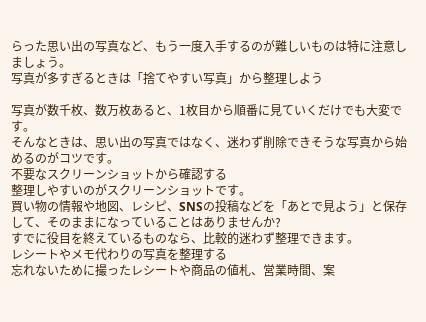らった思い出の写真など、もう一度入手するのが難しいものは特に注意しましょう。
写真が多すぎるときは「捨てやすい写真」から整理しよう

写真が数千枚、数万枚あると、1枚目から順番に見ていくだけでも大変です。
そんなときは、思い出の写真ではなく、迷わず削除できそうな写真から始めるのがコツです。
不要なスクリーンショットから確認する
整理しやすいのがスクリーンショットです。
買い物の情報や地図、レシピ、SNSの投稿などを「あとで見よう」と保存して、そのままになっていることはありませんか?
すでに役目を終えているものなら、比較的迷わず整理できます。
レシートやメモ代わりの写真を整理する
忘れないために撮ったレシートや商品の値札、営業時間、案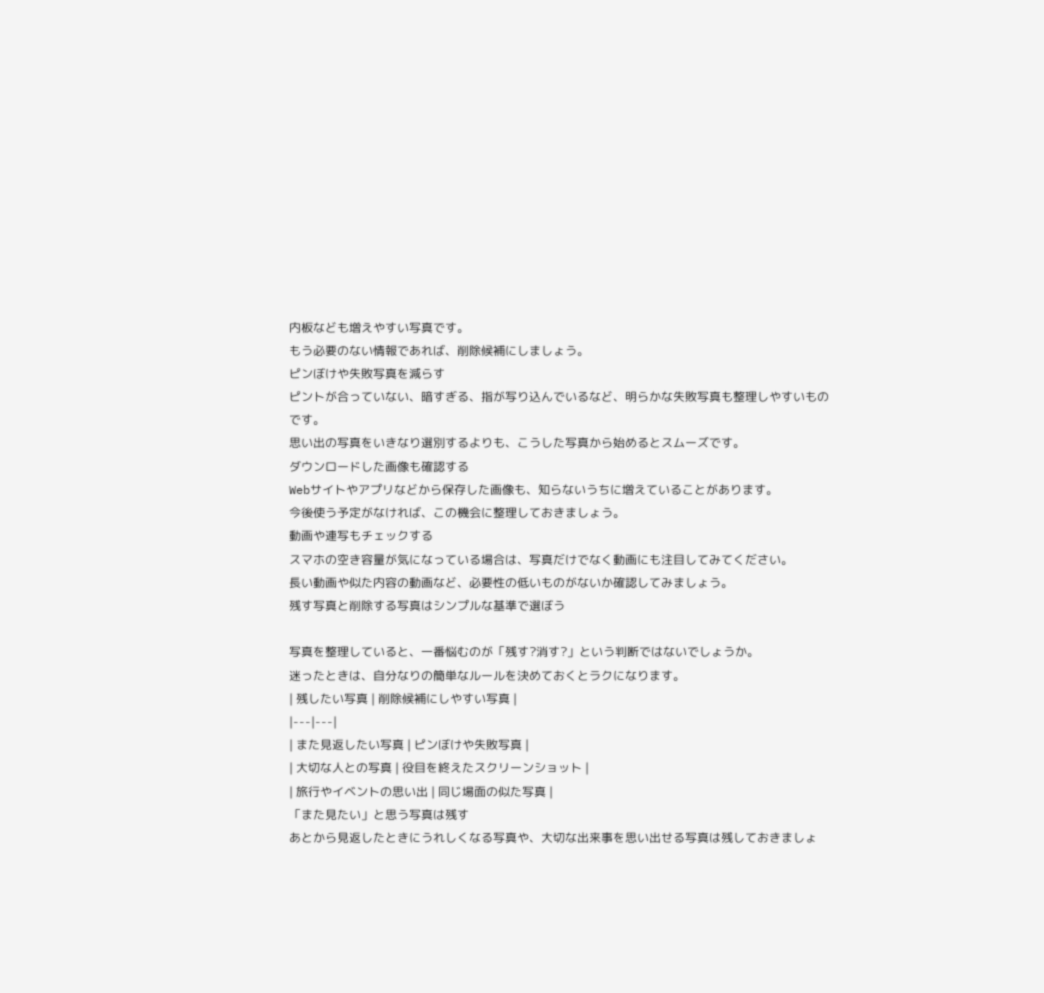内板なども増えやすい写真です。
もう必要のない情報であれば、削除候補にしましょう。
ピンぼけや失敗写真を減らす
ピントが合っていない、暗すぎる、指が写り込んでいるなど、明らかな失敗写真も整理しやすいものです。
思い出の写真をいきなり選別するよりも、こうした写真から始めるとスムーズです。
ダウンロードした画像も確認する
Webサイトやアプリなどから保存した画像も、知らないうちに増えていることがあります。
今後使う予定がなければ、この機会に整理しておきましょう。
動画や連写もチェックする
スマホの空き容量が気になっている場合は、写真だけでなく動画にも注目してみてください。
長い動画や似た内容の動画など、必要性の低いものがないか確認してみましょう。
残す写真と削除する写真はシンプルな基準で選ぼう

写真を整理していると、一番悩むのが「残す?消す?」という判断ではないでしょうか。
迷ったときは、自分なりの簡単なルールを決めておくとラクになります。
| 残したい写真 | 削除候補にしやすい写真 |
|---|---|
| また見返したい写真 | ピンぼけや失敗写真 |
| 大切な人との写真 | 役目を終えたスクリーンショット |
| 旅行やイベントの思い出 | 同じ場面の似た写真 |
「また見たい」と思う写真は残す
あとから見返したときにうれしくなる写真や、大切な出来事を思い出せる写真は残しておきましょ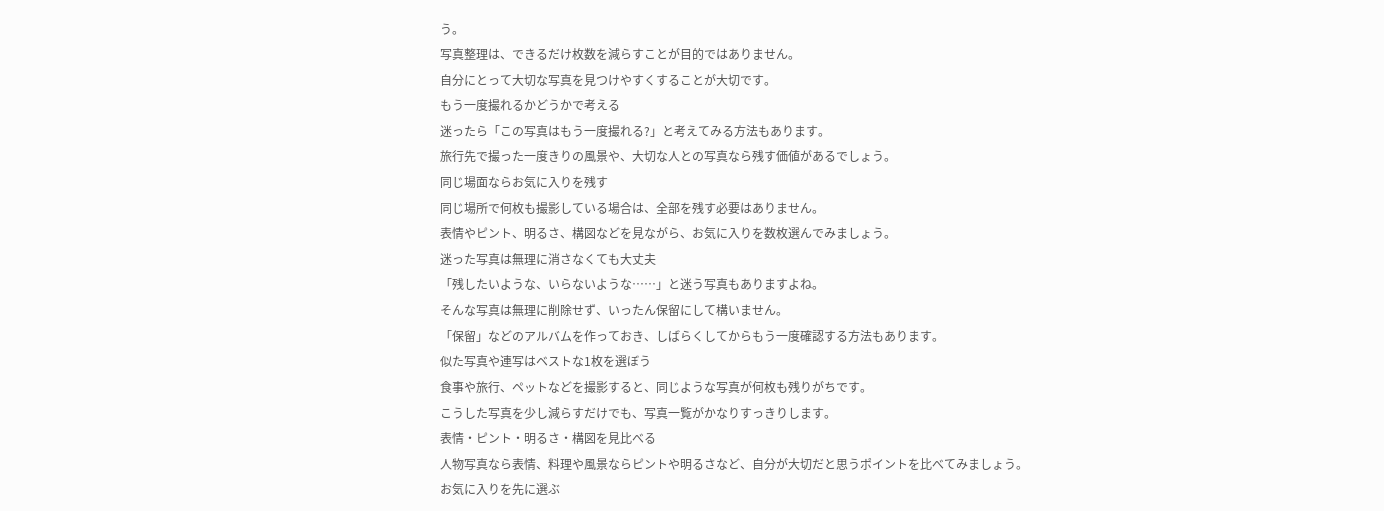う。
写真整理は、できるだけ枚数を減らすことが目的ではありません。
自分にとって大切な写真を見つけやすくすることが大切です。
もう一度撮れるかどうかで考える
迷ったら「この写真はもう一度撮れる?」と考えてみる方法もあります。
旅行先で撮った一度きりの風景や、大切な人との写真なら残す価値があるでしょう。
同じ場面ならお気に入りを残す
同じ場所で何枚も撮影している場合は、全部を残す必要はありません。
表情やピント、明るさ、構図などを見ながら、お気に入りを数枚選んでみましょう。
迷った写真は無理に消さなくても大丈夫
「残したいような、いらないような……」と迷う写真もありますよね。
そんな写真は無理に削除せず、いったん保留にして構いません。
「保留」などのアルバムを作っておき、しばらくしてからもう一度確認する方法もあります。
似た写真や連写はベストな1枚を選ぼう
食事や旅行、ペットなどを撮影すると、同じような写真が何枚も残りがちです。
こうした写真を少し減らすだけでも、写真一覧がかなりすっきりします。
表情・ピント・明るさ・構図を見比べる
人物写真なら表情、料理や風景ならピントや明るさなど、自分が大切だと思うポイントを比べてみましょう。
お気に入りを先に選ぶ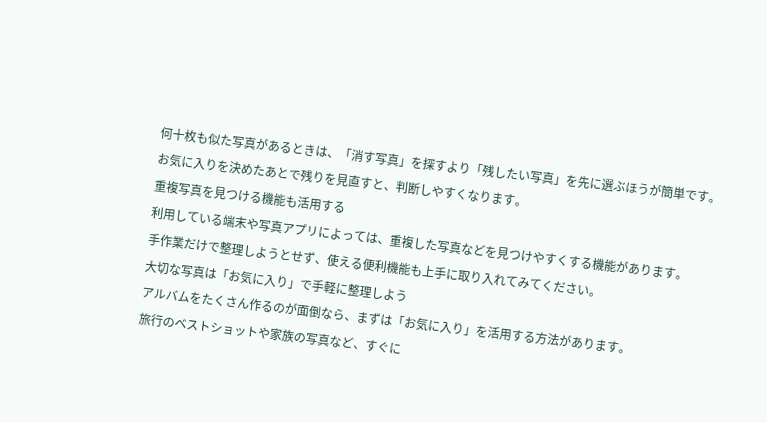何十枚も似た写真があるときは、「消す写真」を探すより「残したい写真」を先に選ぶほうが簡単です。
お気に入りを決めたあとで残りを見直すと、判断しやすくなります。
重複写真を見つける機能も活用する
利用している端末や写真アプリによっては、重複した写真などを見つけやすくする機能があります。
手作業だけで整理しようとせず、使える便利機能も上手に取り入れてみてください。
大切な写真は「お気に入り」で手軽に整理しよう
アルバムをたくさん作るのが面倒なら、まずは「お気に入り」を活用する方法があります。
旅行のベストショットや家族の写真など、すぐに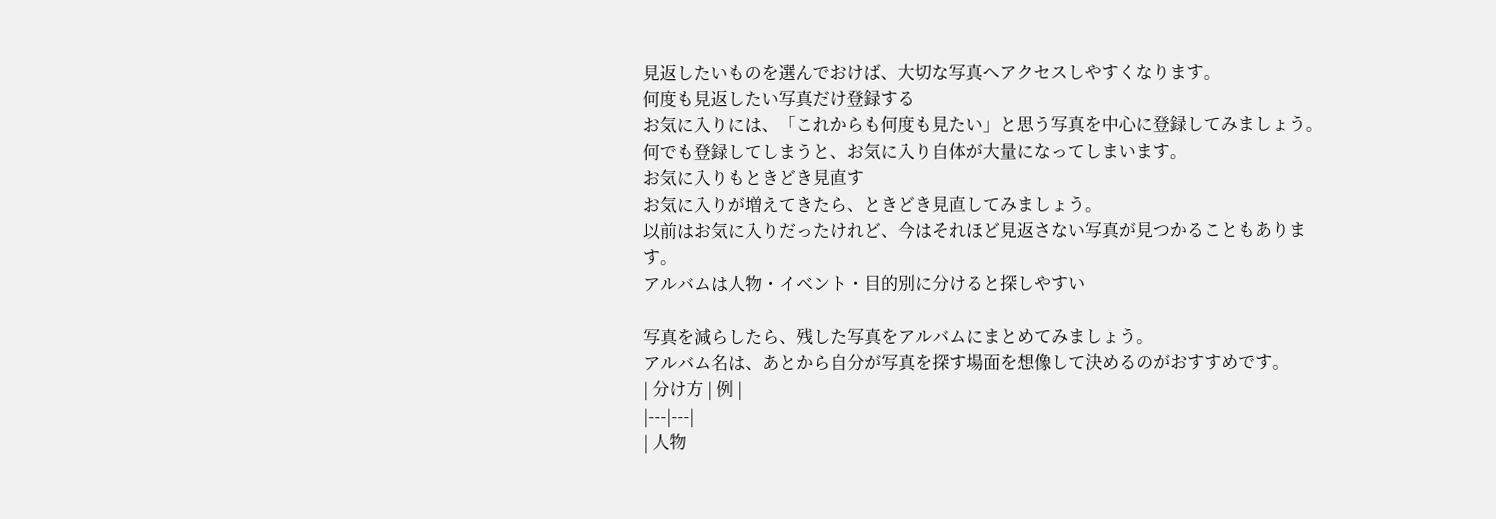見返したいものを選んでおけば、大切な写真へアクセスしやすくなります。
何度も見返したい写真だけ登録する
お気に入りには、「これからも何度も見たい」と思う写真を中心に登録してみましょう。
何でも登録してしまうと、お気に入り自体が大量になってしまいます。
お気に入りもときどき見直す
お気に入りが増えてきたら、ときどき見直してみましょう。
以前はお気に入りだったけれど、今はそれほど見返さない写真が見つかることもあります。
アルバムは人物・イベント・目的別に分けると探しやすい

写真を減らしたら、残した写真をアルバムにまとめてみましょう。
アルバム名は、あとから自分が写真を探す場面を想像して決めるのがおすすめです。
| 分け方 | 例 |
|---|---|
| 人物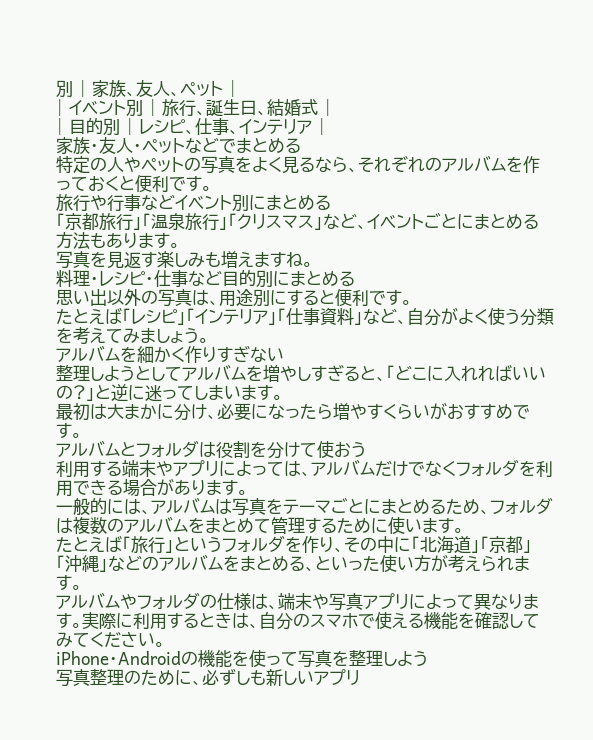別 | 家族、友人、ペット |
| イベント別 | 旅行、誕生日、結婚式 |
| 目的別 | レシピ、仕事、インテリア |
家族・友人・ペットなどでまとめる
特定の人やペットの写真をよく見るなら、それぞれのアルバムを作っておくと便利です。
旅行や行事などイベント別にまとめる
「京都旅行」「温泉旅行」「クリスマス」など、イベントごとにまとめる方法もあります。
写真を見返す楽しみも増えますね。
料理・レシピ・仕事など目的別にまとめる
思い出以外の写真は、用途別にすると便利です。
たとえば「レシピ」「インテリア」「仕事資料」など、自分がよく使う分類を考えてみましょう。
アルバムを細かく作りすぎない
整理しようとしてアルバムを増やしすぎると、「どこに入れればいいの?」と逆に迷ってしまいます。
最初は大まかに分け、必要になったら増やすくらいがおすすめです。
アルバムとフォルダは役割を分けて使おう
利用する端末やアプリによっては、アルバムだけでなくフォルダを利用できる場合があります。
一般的には、アルバムは写真をテーマごとにまとめるため、フォルダは複数のアルバムをまとめて管理するために使います。
たとえば「旅行」というフォルダを作り、その中に「北海道」「京都」「沖縄」などのアルバムをまとめる、といった使い方が考えられます。
アルバムやフォルダの仕様は、端末や写真アプリによって異なります。実際に利用するときは、自分のスマホで使える機能を確認してみてください。
iPhone・Androidの機能を使って写真を整理しよう
写真整理のために、必ずしも新しいアプリ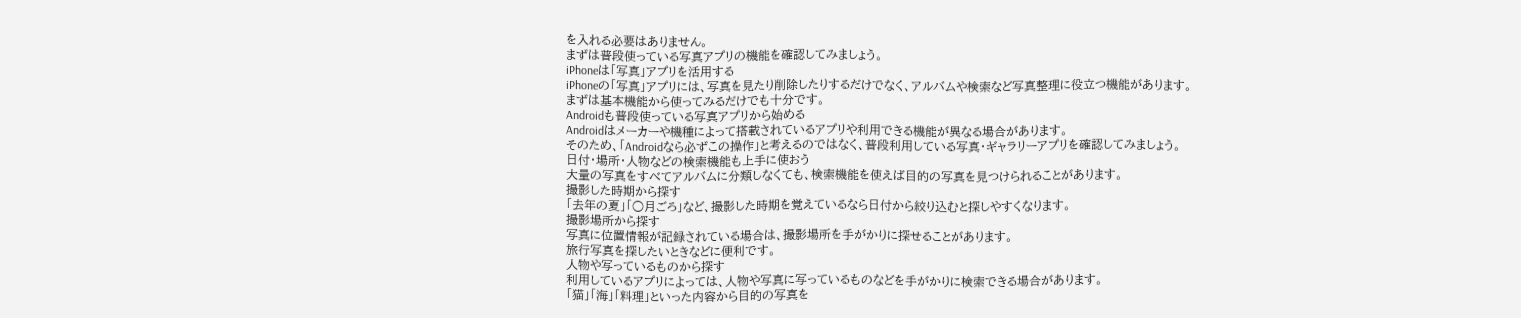を入れる必要はありません。
まずは普段使っている写真アプリの機能を確認してみましょう。
iPhoneは「写真」アプリを活用する
iPhoneの「写真」アプリには、写真を見たり削除したりするだけでなく、アルバムや検索など写真整理に役立つ機能があります。
まずは基本機能から使ってみるだけでも十分です。
Androidも普段使っている写真アプリから始める
Androidはメーカーや機種によって搭載されているアプリや利用できる機能が異なる場合があります。
そのため、「Androidなら必ずこの操作」と考えるのではなく、普段利用している写真・ギャラリーアプリを確認してみましょう。
日付・場所・人物などの検索機能も上手に使おう
大量の写真をすべてアルバムに分類しなくても、検索機能を使えば目的の写真を見つけられることがあります。
撮影した時期から探す
「去年の夏」「○月ごろ」など、撮影した時期を覚えているなら日付から絞り込むと探しやすくなります。
撮影場所から探す
写真に位置情報が記録されている場合は、撮影場所を手がかりに探せることがあります。
旅行写真を探したいときなどに便利です。
人物や写っているものから探す
利用しているアプリによっては、人物や写真に写っているものなどを手がかりに検索できる場合があります。
「猫」「海」「料理」といった内容から目的の写真を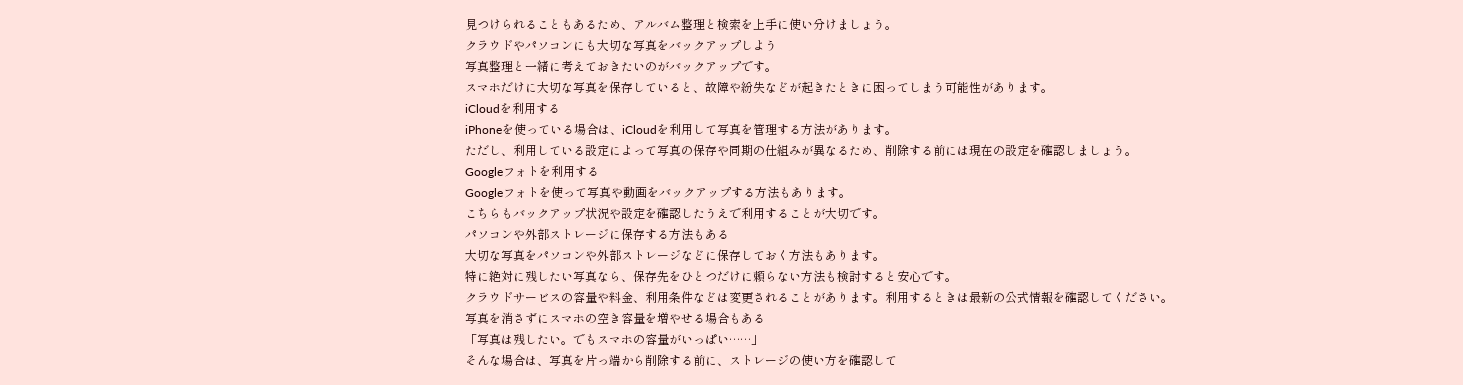見つけられることもあるため、アルバム整理と検索を上手に使い分けましょう。
クラウドやパソコンにも大切な写真をバックアップしよう
写真整理と一緒に考えておきたいのがバックアップです。
スマホだけに大切な写真を保存していると、故障や紛失などが起きたときに困ってしまう可能性があります。
iCloudを利用する
iPhoneを使っている場合は、iCloudを利用して写真を管理する方法があります。
ただし、利用している設定によって写真の保存や同期の仕組みが異なるため、削除する前には現在の設定を確認しましょう。
Googleフォトを利用する
Googleフォトを使って写真や動画をバックアップする方法もあります。
こちらもバックアップ状況や設定を確認したうえで利用することが大切です。
パソコンや外部ストレージに保存する方法もある
大切な写真をパソコンや外部ストレージなどに保存しておく方法もあります。
特に絶対に残したい写真なら、保存先をひとつだけに頼らない方法も検討すると安心です。
クラウドサービスの容量や料金、利用条件などは変更されることがあります。利用するときは最新の公式情報を確認してください。
写真を消さずにスマホの空き容量を増やせる場合もある
「写真は残したい。でもスマホの容量がいっぱい……」
そんな場合は、写真を片っ端から削除する前に、ストレージの使い方を確認して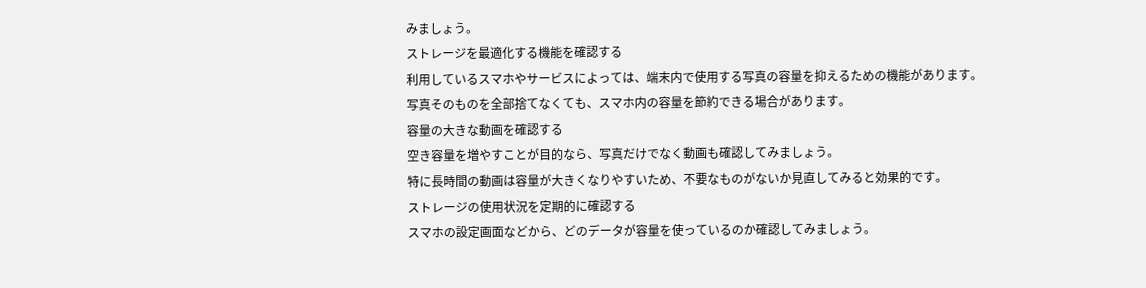みましょう。
ストレージを最適化する機能を確認する
利用しているスマホやサービスによっては、端末内で使用する写真の容量を抑えるための機能があります。
写真そのものを全部捨てなくても、スマホ内の容量を節約できる場合があります。
容量の大きな動画を確認する
空き容量を増やすことが目的なら、写真だけでなく動画も確認してみましょう。
特に長時間の動画は容量が大きくなりやすいため、不要なものがないか見直してみると効果的です。
ストレージの使用状況を定期的に確認する
スマホの設定画面などから、どのデータが容量を使っているのか確認してみましょう。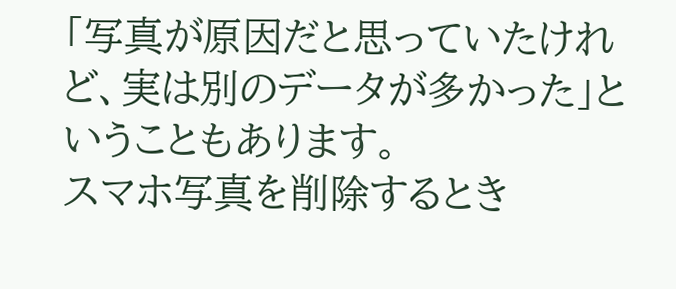「写真が原因だと思っていたけれど、実は別のデータが多かった」ということもあります。
スマホ写真を削除するとき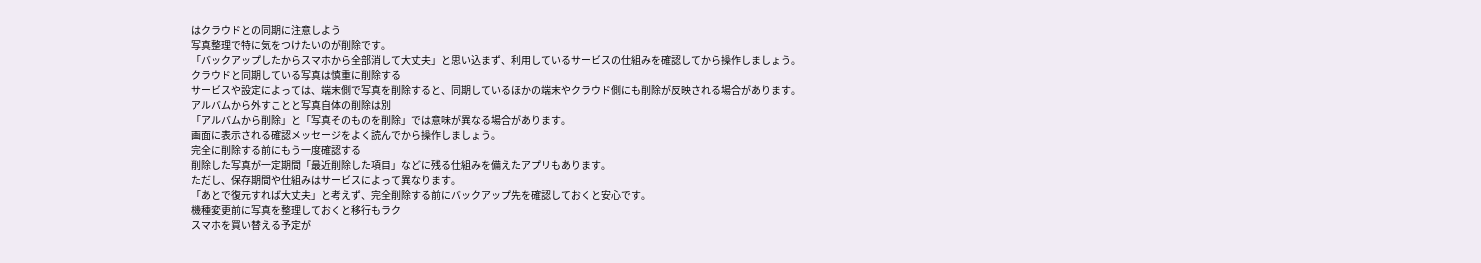はクラウドとの同期に注意しよう
写真整理で特に気をつけたいのが削除です。
「バックアップしたからスマホから全部消して大丈夫」と思い込まず、利用しているサービスの仕組みを確認してから操作しましょう。
クラウドと同期している写真は慎重に削除する
サービスや設定によっては、端末側で写真を削除すると、同期しているほかの端末やクラウド側にも削除が反映される場合があります。
アルバムから外すことと写真自体の削除は別
「アルバムから削除」と「写真そのものを削除」では意味が異なる場合があります。
画面に表示される確認メッセージをよく読んでから操作しましょう。
完全に削除する前にもう一度確認する
削除した写真が一定期間「最近削除した項目」などに残る仕組みを備えたアプリもあります。
ただし、保存期間や仕組みはサービスによって異なります。
「あとで復元すれば大丈夫」と考えず、完全削除する前にバックアップ先を確認しておくと安心です。
機種変更前に写真を整理しておくと移行もラク
スマホを買い替える予定が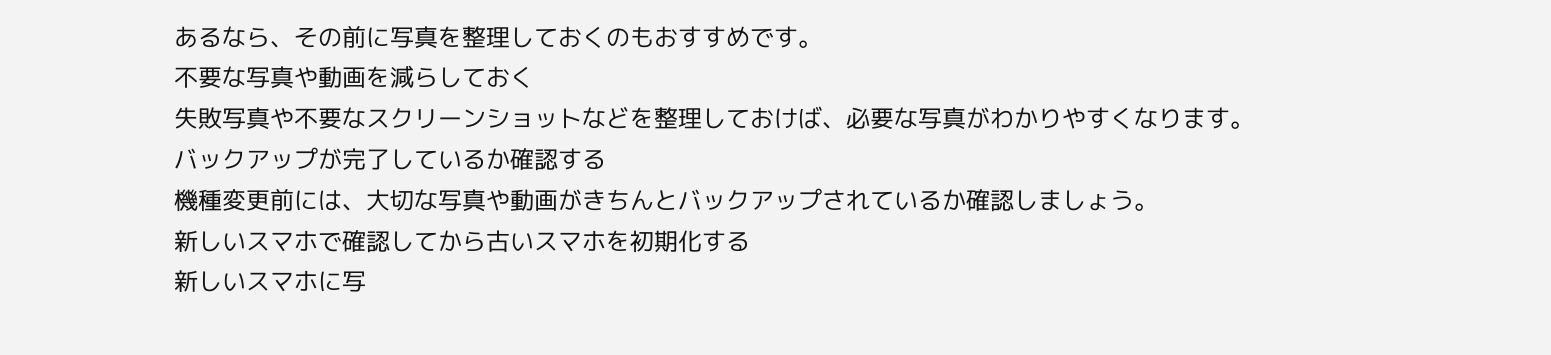あるなら、その前に写真を整理しておくのもおすすめです。
不要な写真や動画を減らしておく
失敗写真や不要なスクリーンショットなどを整理しておけば、必要な写真がわかりやすくなります。
バックアップが完了しているか確認する
機種変更前には、大切な写真や動画がきちんとバックアップされているか確認しましょう。
新しいスマホで確認してから古いスマホを初期化する
新しいスマホに写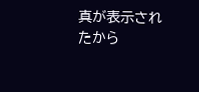真が表示されたから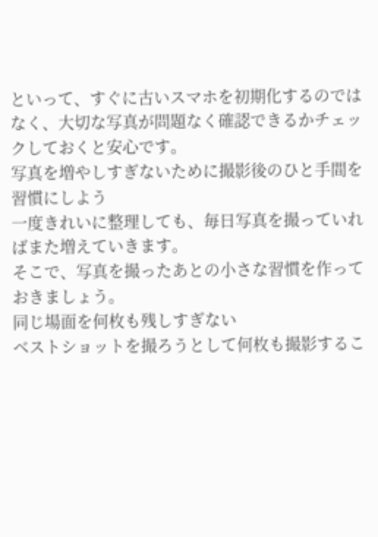といって、すぐに古いスマホを初期化するのではなく、大切な写真が問題なく確認できるかチェックしておくと安心です。
写真を増やしすぎないために撮影後のひと手間を習慣にしよう
一度きれいに整理しても、毎日写真を撮っていればまた増えていきます。
そこで、写真を撮ったあとの小さな習慣を作っておきましょう。
同じ場面を何枚も残しすぎない
ベストショットを撮ろうとして何枚も撮影するこ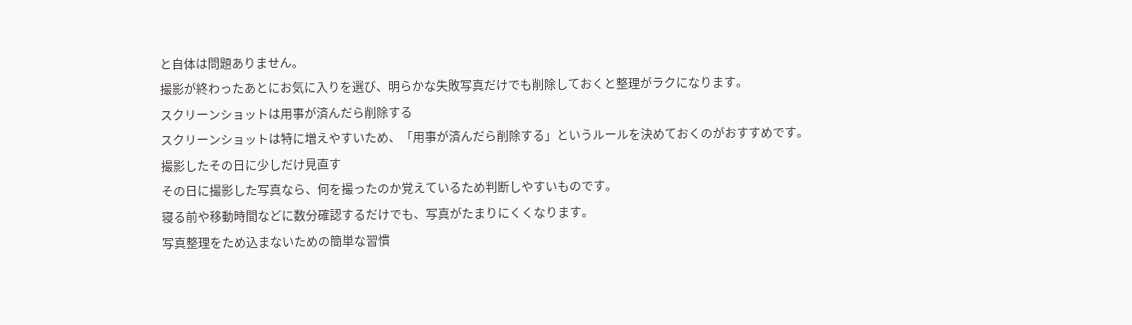と自体は問題ありません。
撮影が終わったあとにお気に入りを選び、明らかな失敗写真だけでも削除しておくと整理がラクになります。
スクリーンショットは用事が済んだら削除する
スクリーンショットは特に増えやすいため、「用事が済んだら削除する」というルールを決めておくのがおすすめです。
撮影したその日に少しだけ見直す
その日に撮影した写真なら、何を撮ったのか覚えているため判断しやすいものです。
寝る前や移動時間などに数分確認するだけでも、写真がたまりにくくなります。
写真整理をため込まないための簡単な習慣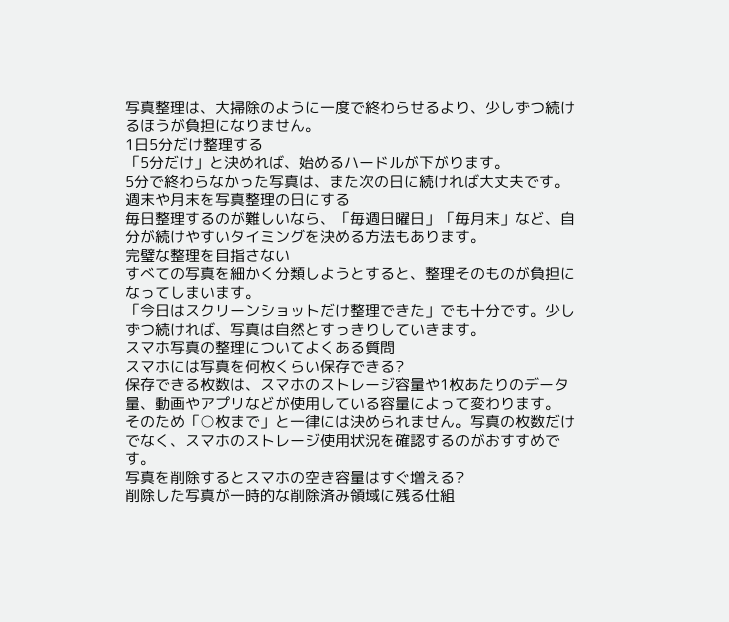写真整理は、大掃除のように一度で終わらせるより、少しずつ続けるほうが負担になりません。
1日5分だけ整理する
「5分だけ」と決めれば、始めるハードルが下がります。
5分で終わらなかった写真は、また次の日に続ければ大丈夫です。
週末や月末を写真整理の日にする
毎日整理するのが難しいなら、「毎週日曜日」「毎月末」など、自分が続けやすいタイミングを決める方法もあります。
完璧な整理を目指さない
すべての写真を細かく分類しようとすると、整理そのものが負担になってしまいます。
「今日はスクリーンショットだけ整理できた」でも十分です。少しずつ続ければ、写真は自然とすっきりしていきます。
スマホ写真の整理についてよくある質問
スマホには写真を何枚くらい保存できる?
保存できる枚数は、スマホのストレージ容量や1枚あたりのデータ量、動画やアプリなどが使用している容量によって変わります。
そのため「○枚まで」と一律には決められません。写真の枚数だけでなく、スマホのストレージ使用状況を確認するのがおすすめです。
写真を削除するとスマホの空き容量はすぐ増える?
削除した写真が一時的な削除済み領域に残る仕組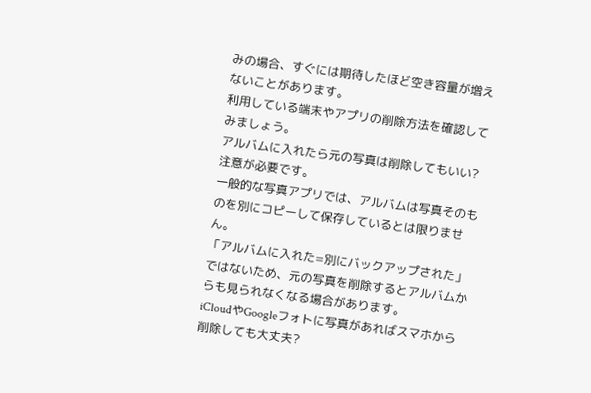みの場合、すぐには期待したほど空き容量が増えないことがあります。
利用している端末やアプリの削除方法を確認してみましょう。
アルバムに入れたら元の写真は削除してもいい?
注意が必要です。
一般的な写真アプリでは、アルバムは写真そのものを別にコピーして保存しているとは限りません。
「アルバムに入れた=別にバックアップされた」ではないため、元の写真を削除するとアルバムからも見られなくなる場合があります。
iCloudやGoogleフォトに写真があればスマホから削除しても大丈夫?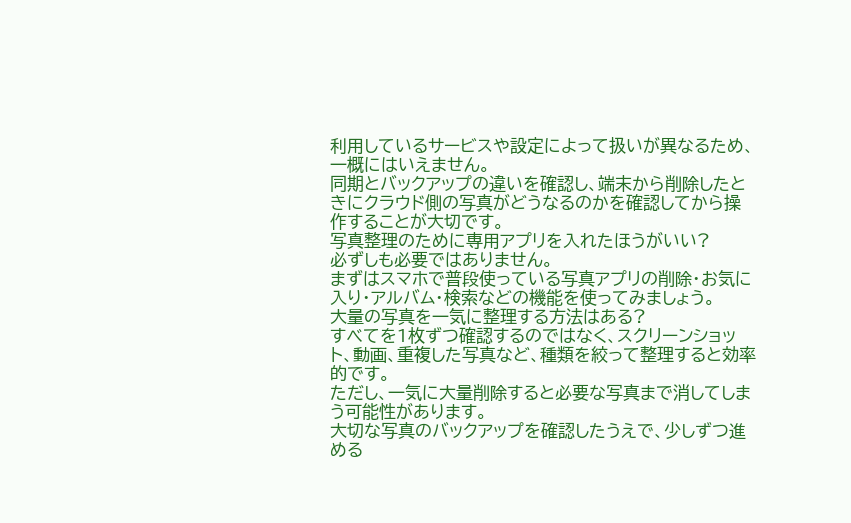利用しているサービスや設定によって扱いが異なるため、一概にはいえません。
同期とバックアップの違いを確認し、端末から削除したときにクラウド側の写真がどうなるのかを確認してから操作することが大切です。
写真整理のために専用アプリを入れたほうがいい?
必ずしも必要ではありません。
まずはスマホで普段使っている写真アプリの削除・お気に入り・アルバム・検索などの機能を使ってみましょう。
大量の写真を一気に整理する方法はある?
すべてを1枚ずつ確認するのではなく、スクリーンショット、動画、重複した写真など、種類を絞って整理すると効率的です。
ただし、一気に大量削除すると必要な写真まで消してしまう可能性があります。
大切な写真のバックアップを確認したうえで、少しずつ進める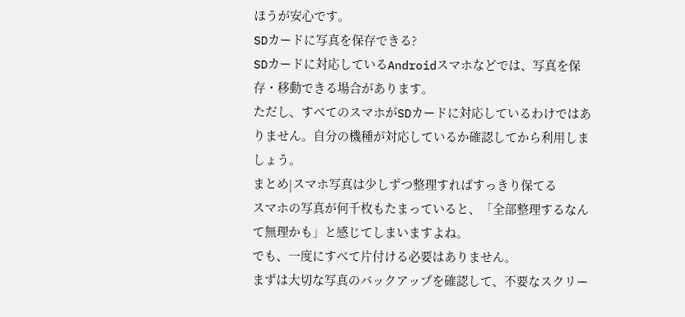ほうが安心です。
SDカードに写真を保存できる?
SDカードに対応しているAndroidスマホなどでは、写真を保存・移動できる場合があります。
ただし、すべてのスマホがSDカードに対応しているわけではありません。自分の機種が対応しているか確認してから利用しましょう。
まとめ|スマホ写真は少しずつ整理すればすっきり保てる
スマホの写真が何千枚もたまっていると、「全部整理するなんて無理かも」と感じてしまいますよね。
でも、一度にすべて片付ける必要はありません。
まずは大切な写真のバックアップを確認して、不要なスクリー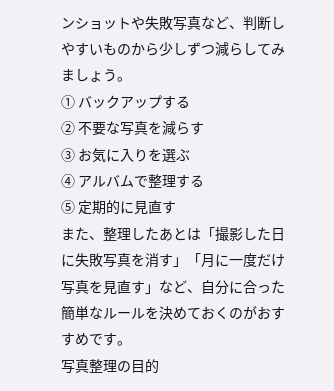ンショットや失敗写真など、判断しやすいものから少しずつ減らしてみましょう。
① バックアップする
② 不要な写真を減らす
③ お気に入りを選ぶ
④ アルバムで整理する
⑤ 定期的に見直す
また、整理したあとは「撮影した日に失敗写真を消す」「月に一度だけ写真を見直す」など、自分に合った簡単なルールを決めておくのがおすすめです。
写真整理の目的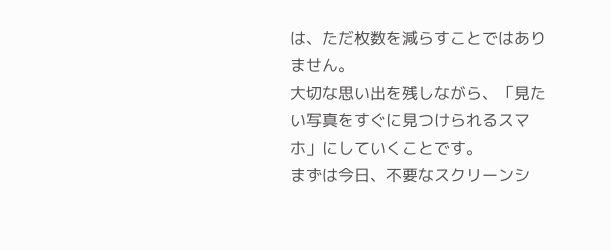は、ただ枚数を減らすことではありません。
大切な思い出を残しながら、「見たい写真をすぐに見つけられるスマホ」にしていくことです。
まずは今日、不要なスクリーンシ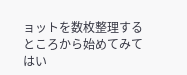ョットを数枚整理するところから始めてみてはい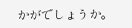かがでしょうか。